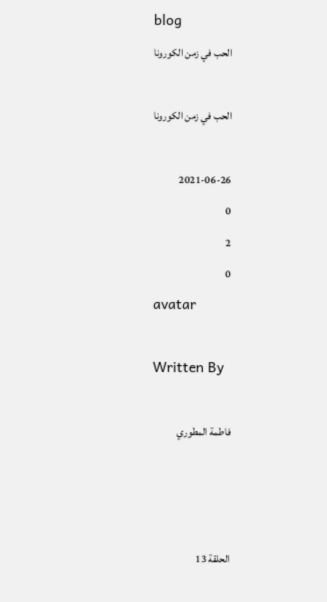blog
الحب في زمن الكورونا

الحب في زمن الكورونا

2021-06-26
0
2
0
avatar

Written By

فاطمة المطوري



الحلقة 13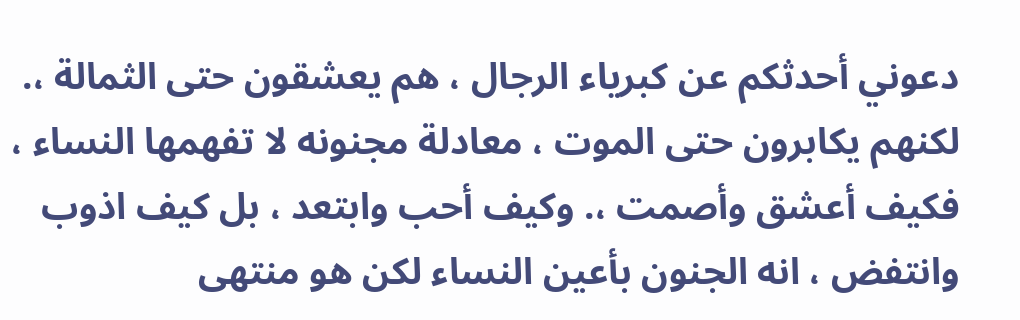دعوني أحدثكم عن كبرياء الرجال ، هم يعشقون حتى الثمالة ،. لكنهم يكابرون حتى الموت ، معادلة مجنونه لا تفهمها النساء ، فكيف أعشق وأصمت ،. وكيف أحب وابتعد ، بل كيف اذوب وانتفض ، انه الجنون بأعين النساء لكن هو منتهى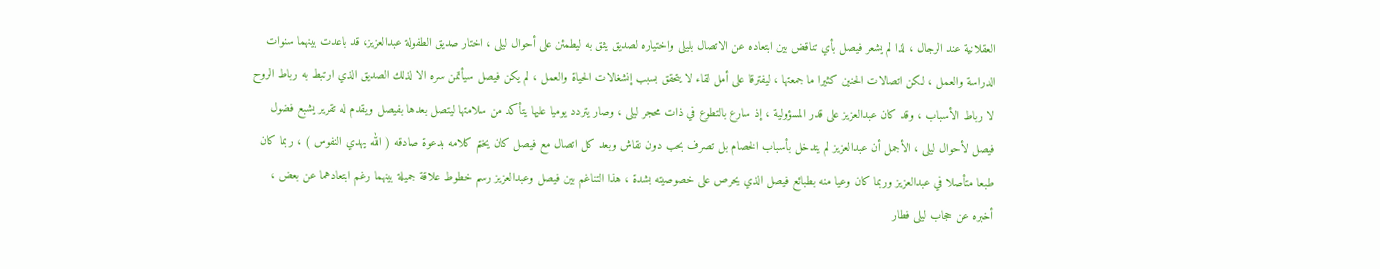العقلانية عند الرجال ، لذا لم يشعر فيصل بأي تناقض بين ابتعاده عن الاتصال بليلى واختياره لصديق يثق به ليطمئن على أحوال ليلى ، اختار صديق الطفولة عبدالعزيز، قد باعدت بينهما سنوات الدراسة والعمل ، لكن اتصالات الحنين كثيرا ما جمعتها ، ليفترقا على أمل لقاء لا يتحقق بسبب إنشغالات الحياة والعمل ، لم يكن فيصل سيأتمن سره الا لذلك الصديق الذي ارتبط به رباط الروح لا رباط الأسباب ، وقد كان عبدالعزيز على قدر المسؤولية ، إذ سارع بالتطوع في ذات محجر ليلى ، وصار يتردد يوميا عليها يتأكد من سلامتها ليتصل بعدها بفيصل ويقدم له تقرير يشبع فضول فيصل لأحوال ليلى ، الأجمل أن عبدالعزيز لم يتدخل بأسباب الخصام بل تصرف بحب دون نقاش وبعد كل اتصال مع فيصل كان يختم كلامه بدعوة صادقه ( الله يهدي النفوس ) ، ربما كان طبعا متأصلا في عبدالعزيز وربما كان وعيا منه بطبائع فيصل الذي يحرص على خصوصيته بشدة ، هذا التناغم بين فيصل وعبدالعزيز رسم خطوط علاقة جميلة بينهما رغم ابتعادهما عن بعض ، أخبره عن حجاب ليلى فطار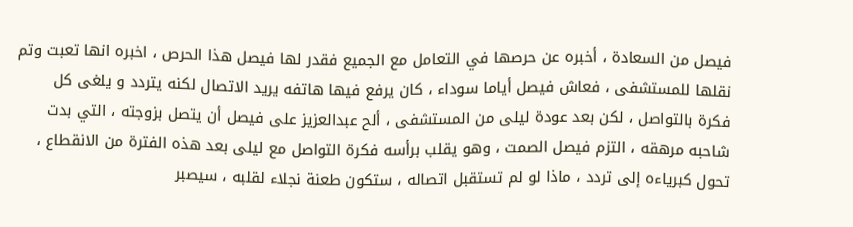فيصل من السعادة ، أخبره عن حرصها في التعامل مع الجميع فقدر لها فيصل هذا الحرص ، اخبره انها تعبت وتم نقلها للمستشفى ، فعاش فيصل أياما سوداء ، كان يرفع فيها هاتفه يريد الاتصال لكنه يتردد و يلغى كل فكرة بالتواصل ، لكن بعد عودة ليلى من المستشفى ، ألح عبدالعزيز على فيصل أن يتصل بزوجته ، التي بدت شاحبه مرهقه ، التزم فيصل الصمت ، وهو يقلب برأسه فكرة التواصل مع ليلى بعد هذه الفترة من الانقطاع ، تحول كبرياءه إلى تردد ، ماذا لو لم تستقبل اتصاله ، ستكون طعنة نجلاء لقلبه ، سيصبر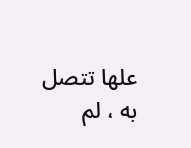علها تتصل به ، لم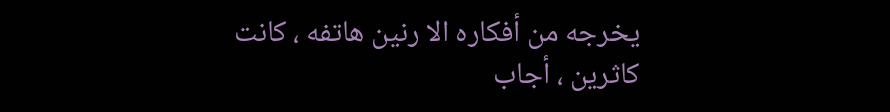يخرجه من أفكاره الا رنين هاتفه ، كانت كاثرين ، أجاب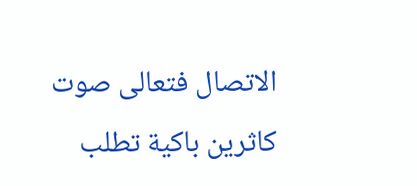الاتصال فتعالى صوت كاثرين باكية تطلب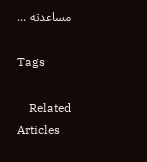مساعدته ...

Tags

    Related Articles